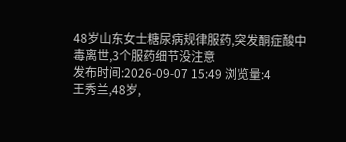48岁山东女士糖尿病规律服药,突发酮症酸中毒离世,3个服药细节没注意
发布时间:2026-09-07 15:49 浏览量:4
王秀兰,48岁,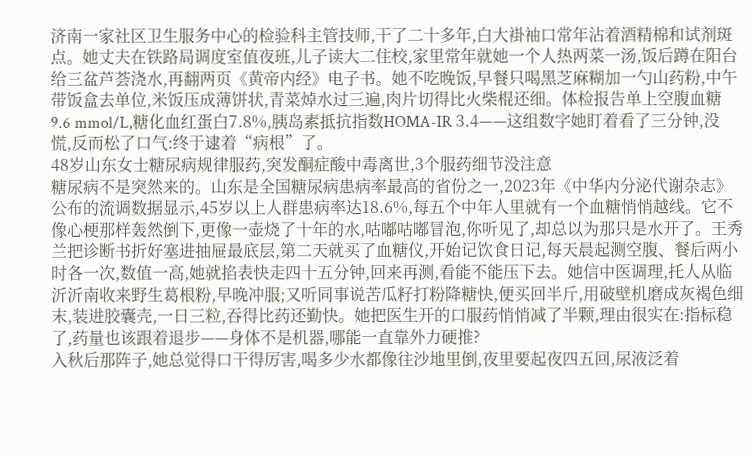济南一家社区卫生服务中心的检验科主管技师,干了二十多年,白大褂袖口常年沾着酒精棉和试剂斑点。她丈夫在铁路局调度室值夜班,儿子读大二住校,家里常年就她一个人热两菜一汤,饭后蹲在阳台给三盆芦荟浇水,再翻两页《黄帝内经》电子书。她不吃晚饭,早餐只喝黑芝麻糊加一勺山药粉,中午带饭盒去单位,米饭压成薄饼状,青菜焯水过三遍,肉片切得比火柴棍还细。体检报告单上空腹血糖9.6 mmol/L,糖化血红蛋白7.8%,胰岛素抵抗指数HOMA-IR 3.4——这组数字她盯着看了三分钟,没慌,反而松了口气:终于逮着“病根”了。
48岁山东女士糖尿病规律服药,突发酮症酸中毒离世,3个服药细节没注意
糖尿病不是突然来的。山东是全国糖尿病患病率最高的省份之一,2023年《中华内分泌代谢杂志》公布的流调数据显示,45岁以上人群患病率达18.6%,每五个中年人里就有一个血糖悄悄越线。它不像心梗那样轰然倒下,更像一壶烧了十年的水,咕嘟咕嘟冒泡,你听见了,却总以为那只是水开了。王秀兰把诊断书折好塞进抽屉最底层,第二天就买了血糖仪,开始记饮食日记,每天晨起测空腹、餐后两小时各一次,数值一高,她就掐表快走四十五分钟,回来再测,看能不能压下去。她信中医调理,托人从临沂沂南收来野生葛根粉,早晚冲服;又听同事说苦瓜籽打粉降糖快,便买回半斤,用破壁机磨成灰褐色细末,装进胶囊壳,一日三粒,吞得比药还勤快。她把医生开的口服药悄悄减了半颗,理由很实在:指标稳了,药量也该跟着退步——身体不是机器,哪能一直靠外力硬推?
入秋后那阵子,她总觉得口干得厉害,喝多少水都像往沙地里倒,夜里要起夜四五回,尿液泛着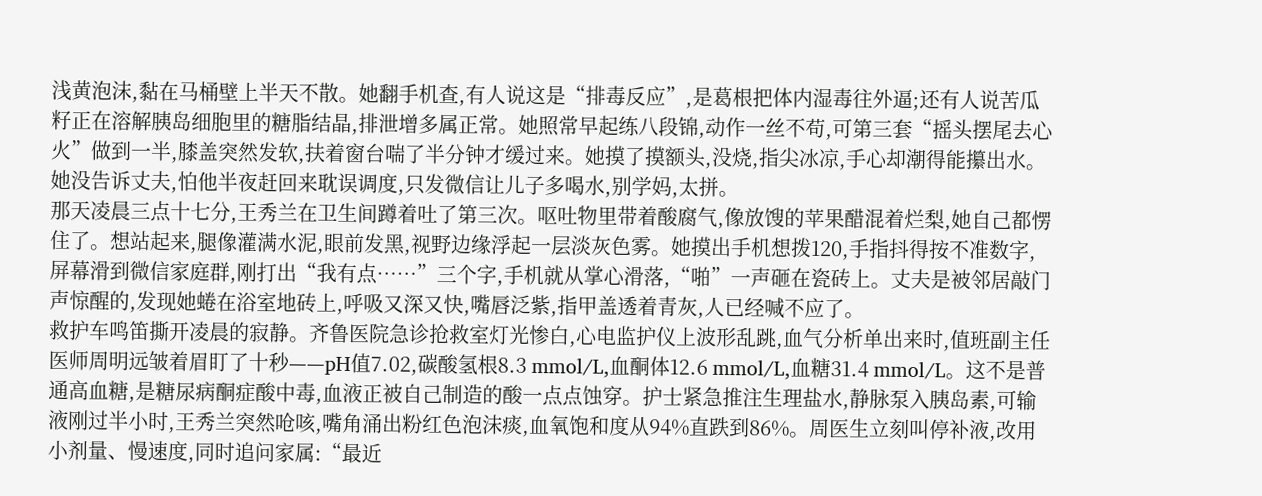浅黄泡沫,黏在马桶壁上半天不散。她翻手机查,有人说这是“排毒反应”,是葛根把体内湿毒往外逼;还有人说苦瓜籽正在溶解胰岛细胞里的糖脂结晶,排泄增多属正常。她照常早起练八段锦,动作一丝不苟,可第三套“摇头摆尾去心火”做到一半,膝盖突然发软,扶着窗台喘了半分钟才缓过来。她摸了摸额头,没烧,指尖冰凉,手心却潮得能攥出水。她没告诉丈夫,怕他半夜赶回来耽误调度,只发微信让儿子多喝水,别学妈,太拼。
那天凌晨三点十七分,王秀兰在卫生间蹲着吐了第三次。呕吐物里带着酸腐气,像放馊的苹果醋混着烂梨,她自己都愣住了。想站起来,腿像灌满水泥,眼前发黑,视野边缘浮起一层淡灰色雾。她摸出手机想拨120,手指抖得按不准数字,屏幕滑到微信家庭群,刚打出“我有点……”三个字,手机就从掌心滑落,“啪”一声砸在瓷砖上。丈夫是被邻居敲门声惊醒的,发现她蜷在浴室地砖上,呼吸又深又快,嘴唇泛紫,指甲盖透着青灰,人已经喊不应了。
救护车鸣笛撕开凌晨的寂静。齐鲁医院急诊抢救室灯光惨白,心电监护仪上波形乱跳,血气分析单出来时,值班副主任医师周明远皱着眉盯了十秒——pH值7.02,碳酸氢根8.3 mmol/L,血酮体12.6 mmol/L,血糖31.4 mmol/L。这不是普通高血糖,是糖尿病酮症酸中毒,血液正被自己制造的酸一点点蚀穿。护士紧急推注生理盐水,静脉泵入胰岛素,可输液刚过半小时,王秀兰突然呛咳,嘴角涌出粉红色泡沫痰,血氧饱和度从94%直跌到86%。周医生立刻叫停补液,改用小剂量、慢速度,同时追问家属:“最近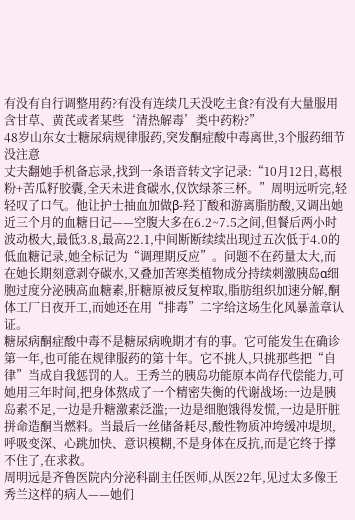有没有自行调整用药?有没有连续几天没吃主食?有没有大量服用含甘草、黄芪或者某些‘清热解毒’类中药粉?”
48岁山东女士糖尿病规律服药,突发酮症酸中毒离世,3个服药细节没注意
丈夫翻她手机备忘录,找到一条语音转文字记录:“10月12日,葛根粉+苦瓜籽胶囊,全天未进食碳水,仅饮绿茶三杯。”周明远听完,轻轻叹了口气。他让护士抽血加做β-羟丁酸和游离脂肪酸,又调出她近三个月的血糖日记——空腹大多在6.2~7.5之间,但餐后两小时波动极大,最低3.8,最高22.1,中间断断续续出现过五次低于4.0的低血糖记录,她全标记为“调理期反应”。问题不在药量太大,而在她长期刻意剥夺碳水,又叠加苦寒类植物成分持续刺激胰岛α细胞过度分泌胰高血糖素,肝糖原被反复榨取,脂肪组织加速分解,酮体工厂日夜开工,而她还在用“排毒”二字给这场生化风暴盖章认证。
糖尿病酮症酸中毒不是糖尿病晚期才有的事。它可能发生在确诊第一年,也可能在规律服药的第十年。它不挑人,只挑那些把“自律”当成自我惩罚的人。王秀兰的胰岛功能原本尚存代偿能力,可她用三年时间,把身体熬成了一个精密失衡的代谢战场:一边是胰岛素不足,一边是升糖激素泛滥;一边是细胞饿得发慌,一边是肝脏拼命造酮当燃料。当最后一丝储备耗尽,酸性物质冲垮缓冲堤坝,呼吸变深、心跳加快、意识模糊,不是身体在反抗,而是它终于撑不住了,在求救。
周明远是齐鲁医院内分泌科副主任医师,从医22年,见过太多像王秀兰这样的病人——她们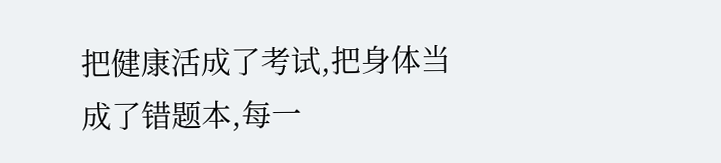把健康活成了考试,把身体当成了错题本,每一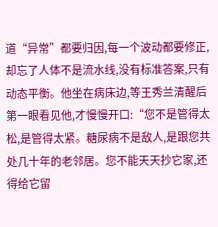道“异常”都要归因,每一个波动都要修正,却忘了人体不是流水线,没有标准答案,只有动态平衡。他坐在病床边,等王秀兰清醒后第一眼看见他,才慢慢开口:“您不是管得太松,是管得太紧。糖尿病不是敌人,是跟您共处几十年的老邻居。您不能天天抄它家,还得给它留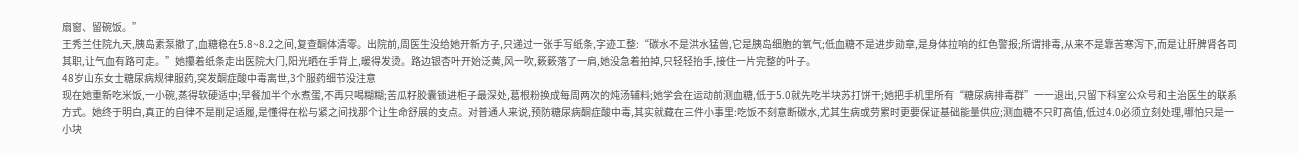扇窗、留碗饭。”
王秀兰住院九天,胰岛素泵撤了,血糖稳在5.8~8.2之间,复查酮体清零。出院前,周医生没给她开新方子,只递过一张手写纸条,字迹工整:“碳水不是洪水猛兽,它是胰岛细胞的氧气;低血糖不是进步勋章,是身体拉响的红色警报;所谓排毒,从来不是靠苦寒泻下,而是让肝脾肾各司其职,让气血有路可走。”她攥着纸条走出医院大门,阳光晒在手背上,暖得发烫。路边银杏叶开始泛黄,风一吹,簌簌落了一肩,她没急着拍掉,只轻轻抬手,接住一片完整的叶子。
48岁山东女士糖尿病规律服药,突发酮症酸中毒离世,3个服药细节没注意
现在她重新吃米饭,一小碗,蒸得软硬适中;早餐加半个水煮蛋,不再只喝糊糊;苦瓜籽胶囊锁进柜子最深处,葛根粉换成每周两次的炖汤辅料;她学会在运动前测血糖,低于5.0就先吃半块苏打饼干;她把手机里所有“糖尿病排毒群”一一退出,只留下科室公众号和主治医生的联系方式。她终于明白,真正的自律不是削足适履,是懂得在松与紧之间找那个让生命舒展的支点。对普通人来说,预防糖尿病酮症酸中毒,其实就藏在三件小事里:吃饭不刻意断碳水,尤其生病或劳累时更要保证基础能量供应;测血糖不只盯高值,低过4.0必须立刻处理,哪怕只是一小块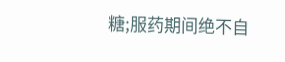糖;服药期间绝不自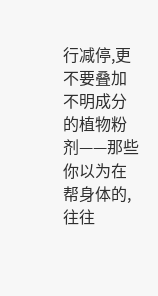行减停,更不要叠加不明成分的植物粉剂——那些你以为在帮身体的,往往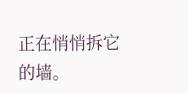正在悄悄拆它的墙。